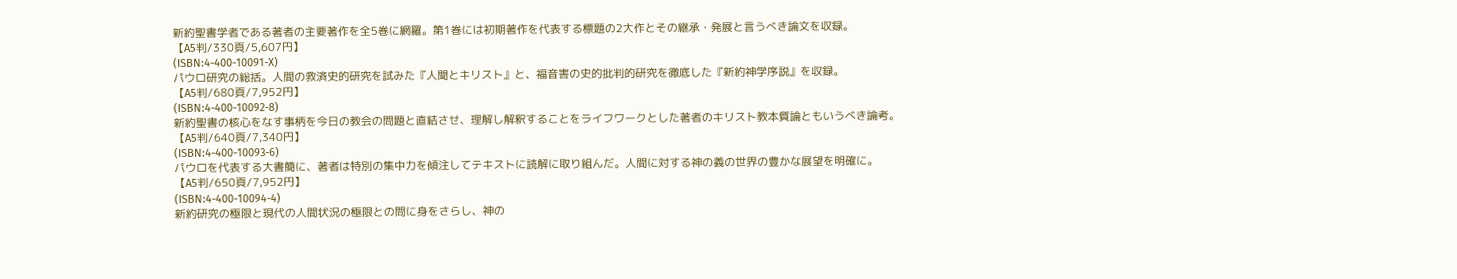新約聖書学者である著者の主要著作を全5巻に網羅。第1巻には初期著作を代表する標題の2大作とその継承・発展と言うべき論文を収録。
【A5判/330頁/5,607円】
(ISBN:4-400-10091-X)
パウロ研究の総括。人間の救済史的研究を試みた『人聞とキリスト』と、福音害の史的批判的研究を徹底した『新約神学序説』を収録。
【A5判/680頁/7,952円】
(ISBN:4-400-10092-8)
新約聖書の核心をなす事柄を今日の教会の問題と直結させ、理解し解釈することをライフワークとした著者のキリスト教本質論ともいうべき論考。
【A5判/640頁/7,340円】
(ISBN:4-400-10093-6)
パウロを代表する大書簡に、著者は特別の集中力を傾注してテキストに読解に取り組んだ。人間に対する神の義の世界の豊かな展望を明確に。
【A5判/650頁/7,952円】
(ISBN:4-400-10094-4)
新約研究の極限と現代の人間状況の極限との問に身をさらし、神の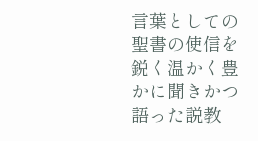言葉としての聖書の使信を鋭く温かく豊かに聞きかつ語った説教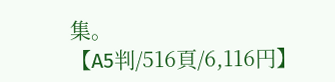集。
【A5判/516頁/6,116円】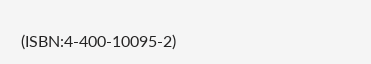(ISBN:4-400-10095-2)